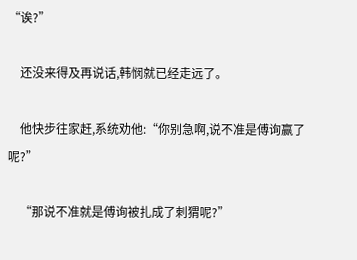“诶?”

    还没来得及再说话,韩悯就已经走远了。

    他快步往家赶,系统劝他:“你别急啊,说不准是傅询赢了呢?”

    “那说不准就是傅询被扎成了刺猬呢?”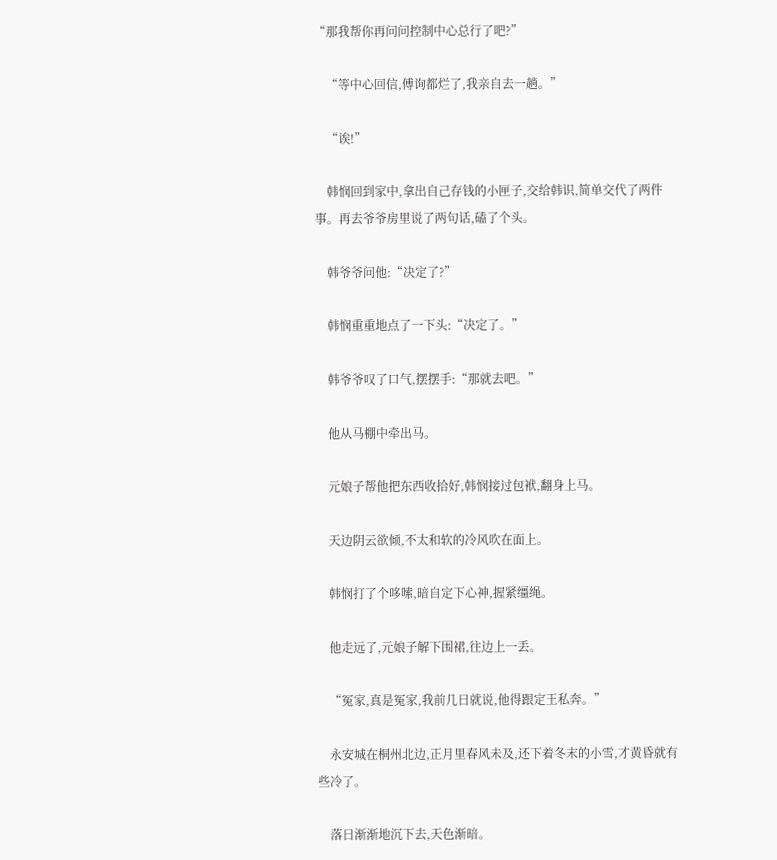“那我帮你再问问控制中心总行了吧?”

    “等中心回信,傅询都烂了,我亲自去一趟。”

    “诶!”

    韩悯回到家中,拿出自己存钱的小匣子,交给韩识,简单交代了两件事。再去爷爷房里说了两句话,磕了个头。

    韩爷爷问他:“决定了?”

    韩悯重重地点了一下头:“决定了。”

    韩爷爷叹了口气,摆摆手:“那就去吧。”

    他从马棚中牵出马。

    元娘子帮他把东西收拾好,韩悯接过包袱,翻身上马。

    天边阴云欲倾,不太和软的冷风吹在面上。

    韩悯打了个哆嗦,暗自定下心神,握紧缰绳。

    他走远了,元娘子解下围裙,往边上一丢。

    “冤家,真是冤家,我前几日就说,他得跟定王私奔。”

    永安城在桐州北边,正月里春风未及,还下着冬末的小雪,才黄昏就有些冷了。

    落日渐渐地沉下去,天色渐暗。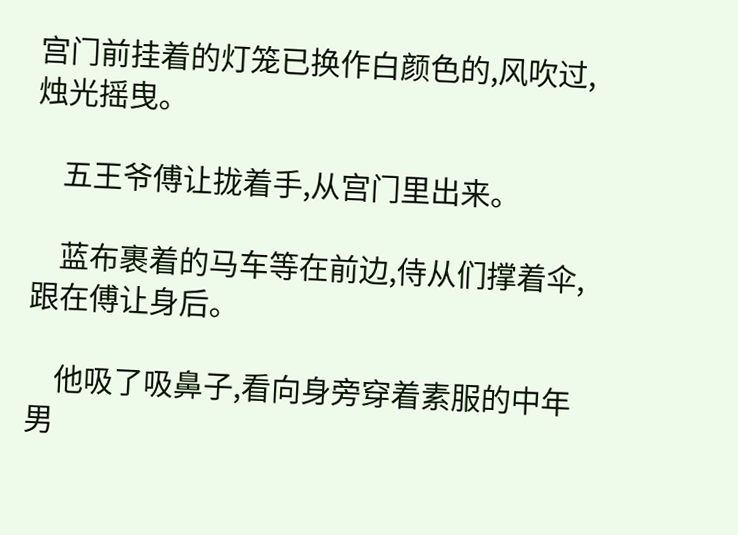宫门前挂着的灯笼已换作白颜色的,风吹过,烛光摇曳。

    五王爷傅让拢着手,从宫门里出来。

    蓝布裹着的马车等在前边,侍从们撑着伞,跟在傅让身后。

    他吸了吸鼻子,看向身旁穿着素服的中年男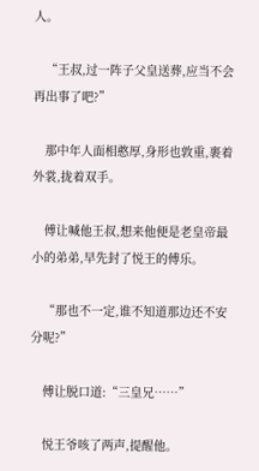人。

    “王叔,过一阵子父皇送葬,应当不会再出事了吧?”

    那中年人面相憨厚,身形也敦重,裹着外裳,拢着双手。

    傅让喊他王叔,想来他便是老皇帝最小的弟弟,早先封了悦王的傅乐。

    “那也不一定,谁不知道那边还不安分呢?”

    傅让脱口道:“三皇兄……”

    悦王爷咳了两声,提醒他。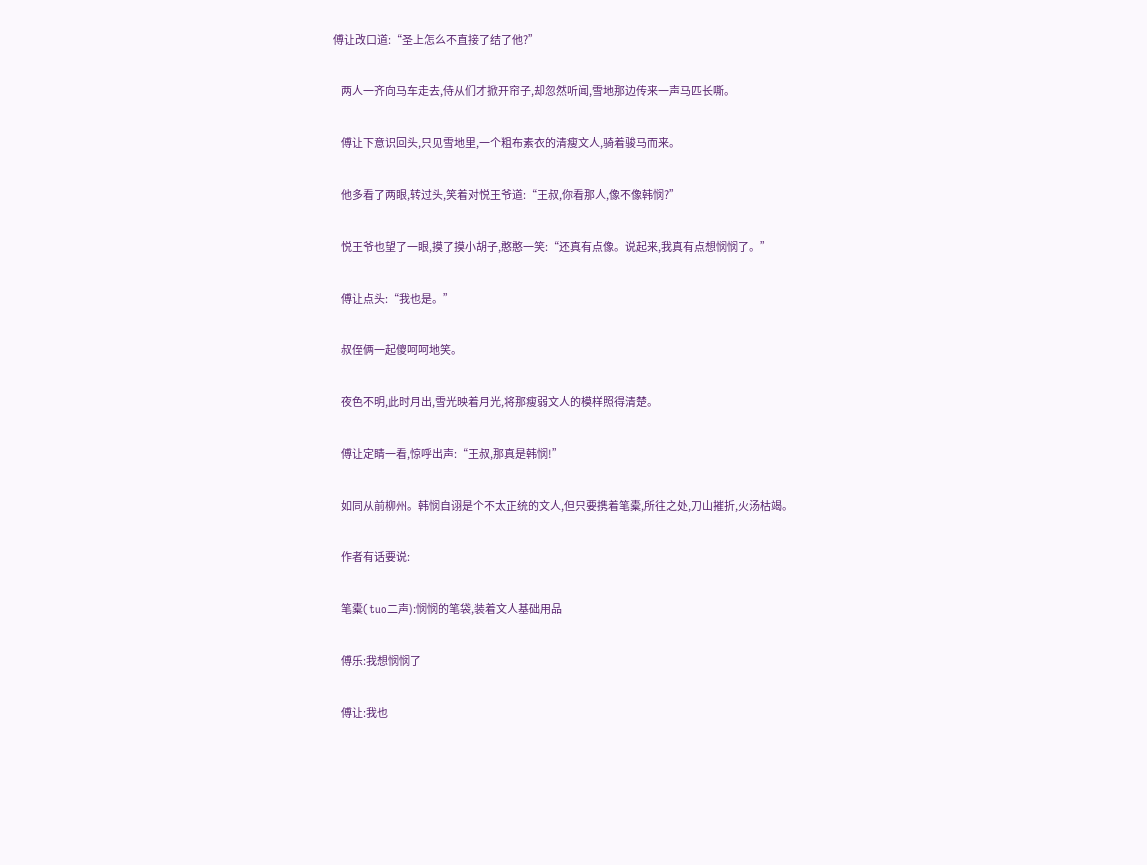傅让改口道:“圣上怎么不直接了结了他?”

    两人一齐向马车走去,侍从们才掀开帘子,却忽然听闻,雪地那边传来一声马匹长嘶。

    傅让下意识回头,只见雪地里,一个粗布素衣的清瘦文人,骑着骏马而来。

    他多看了两眼,转过头,笑着对悦王爷道:“王叔,你看那人,像不像韩悯?”

    悦王爷也望了一眼,摸了摸小胡子,憨憨一笑:“还真有点像。说起来,我真有点想悯悯了。”

    傅让点头:“我也是。”

    叔侄俩一起傻呵呵地笑。

    夜色不明,此时月出,雪光映着月光,将那瘦弱文人的模样照得清楚。

    傅让定睛一看,惊呼出声:“王叔,那真是韩悯!”

    如同从前柳州。韩悯自诩是个不太正统的文人,但只要携着笔橐,所往之处,刀山摧折,火汤枯竭。

    作者有话要说:

    笔橐(tuo二声):悯悯的笔袋,装着文人基础用品

    傅乐:我想悯悯了

    傅让:我也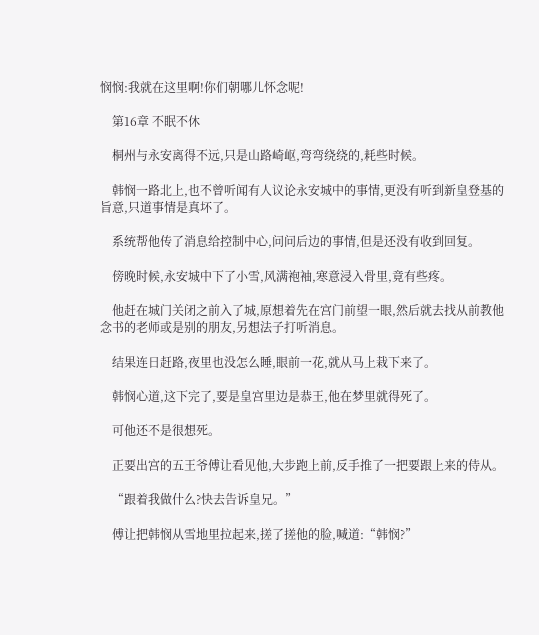悯悯:我就在这里啊!你们朝哪儿怀念呢!

    第16章 不眠不休

    桐州与永安离得不远,只是山路崎岖,弯弯绕绕的,耗些时候。

    韩悯一路北上,也不曾听闻有人议论永安城中的事情,更没有听到新皇登基的旨意,只道事情是真坏了。

    系统帮他传了消息给控制中心,问问后边的事情,但是还没有收到回复。

    傍晚时候,永安城中下了小雪,风满袍袖,寒意浸入骨里,竟有些疼。

    他赶在城门关闭之前入了城,原想着先在宫门前望一眼,然后就去找从前教他念书的老师或是别的朋友,另想法子打听消息。

    结果连日赶路,夜里也没怎么睡,眼前一花,就从马上栽下来了。

    韩悯心道,这下完了,要是皇宫里边是恭王,他在梦里就得死了。

    可他还不是很想死。

    正要出宫的五王爷傅让看见他,大步跑上前,反手推了一把要跟上来的侍从。

    “跟着我做什么?快去告诉皇兄。”

    傅让把韩悯从雪地里拉起来,搓了搓他的脸,喊道:“韩悯?”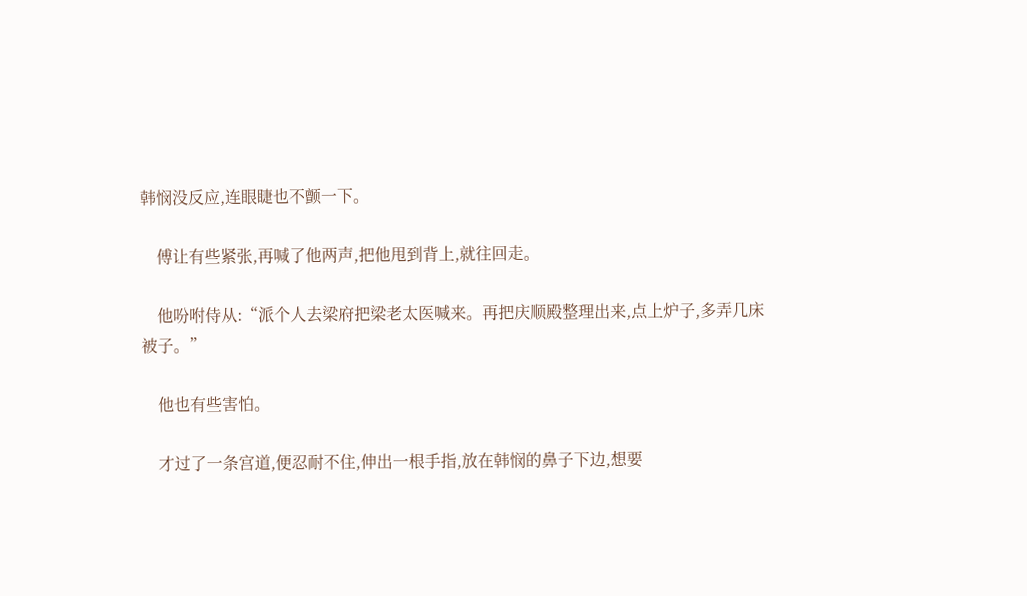韩悯没反应,连眼睫也不颤一下。

    傅让有些紧张,再喊了他两声,把他甩到背上,就往回走。

    他吩咐侍从:“派个人去梁府把梁老太医喊来。再把庆顺殿整理出来,点上炉子,多弄几床被子。”

    他也有些害怕。

    才过了一条宫道,便忍耐不住,伸出一根手指,放在韩悯的鼻子下边,想要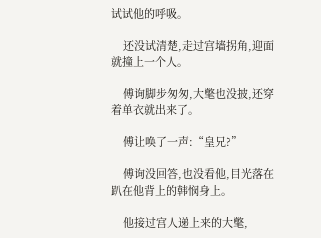试试他的呼吸。

    还没试清楚,走过宫墙拐角,迎面就撞上一个人。

    傅询脚步匆匆,大氅也没披,还穿着单衣就出来了。

    傅让唤了一声:“皇兄?”

    傅询没回答,也没看他,目光落在趴在他背上的韩悯身上。

    他接过宫人递上来的大氅,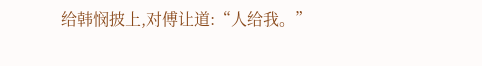给韩悯披上,对傅让道:“人给我。”